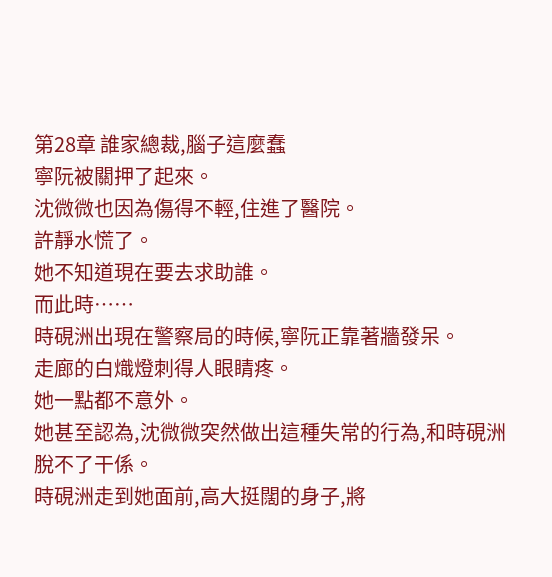第28章 誰家總裁,腦子這麼蠢
寧阮被關押了起來。
沈微微也因為傷得不輕,住進了醫院。
許靜水慌了。
她不知道現在要去求助誰。
而此時……
時硯洲出現在警察局的時候,寧阮正靠著牆發呆。
走廊的白熾燈刺得人眼睛疼。
她一點都不意外。
她甚至認為,沈微微突然做出這種失常的行為,和時硯洲脫不了干係。
時硯洲走到她面前,高大挺闊的身子,將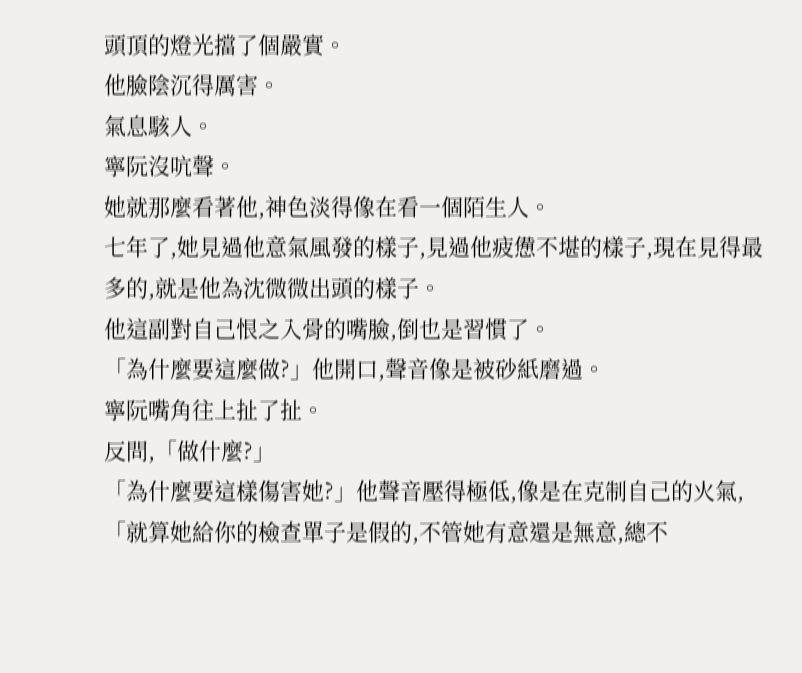頭頂的燈光擋了個嚴實。
他臉陰沉得厲害。
氣息駭人。
寧阮沒吭聲。
她就那麼看著他,神色淡得像在看一個陌生人。
七年了,她見過他意氣風發的樣子,見過他疲憊不堪的樣子,現在見得最多的,就是他為沈微微出頭的樣子。
他這副對自己恨之入骨的嘴臉,倒也是習慣了。
「為什麼要這麼做?」他開口,聲音像是被砂紙磨過。
寧阮嘴角往上扯了扯。
反問,「做什麼?」
「為什麼要這樣傷害她?」他聲音壓得極低,像是在克制自己的火氣,「就算她給你的檢查單子是假的,不管她有意還是無意,總不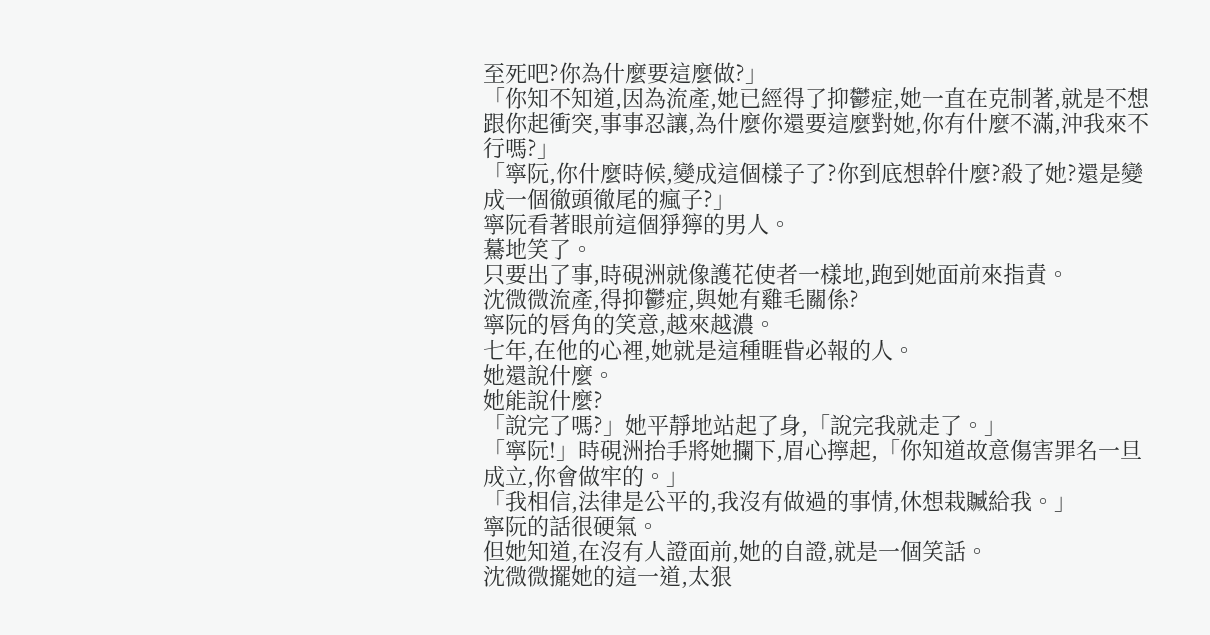至死吧?你為什麼要這麼做?」
「你知不知道,因為流產,她已經得了抑鬱症,她一直在克制著,就是不想跟你起衝突,事事忍讓,為什麼你還要這麼對她,你有什麼不滿,沖我來不行嗎?」
「寧阮,你什麼時候,變成這個樣子了?你到底想幹什麼?殺了她?還是變成一個徹頭徹尾的瘋子?」
寧阮看著眼前這個猙獰的男人。
驀地笑了。
只要出了事,時硯洲就像護花使者一樣地,跑到她面前來指責。
沈微微流產,得抑鬱症,與她有雞毛關係?
寧阮的唇角的笑意,越來越濃。
七年,在他的心裡,她就是這種睚眥必報的人。
她還說什麼。
她能說什麼?
「說完了嗎?」她平靜地站起了身,「說完我就走了。」
「寧阮!」時硯洲抬手將她攔下,眉心擰起,「你知道故意傷害罪名一旦成立,你會做牢的。」
「我相信,法律是公平的,我沒有做過的事情,休想栽贓給我。」
寧阮的話很硬氣。
但她知道,在沒有人證面前,她的自證,就是一個笑話。
沈微微擺她的這一道,太狠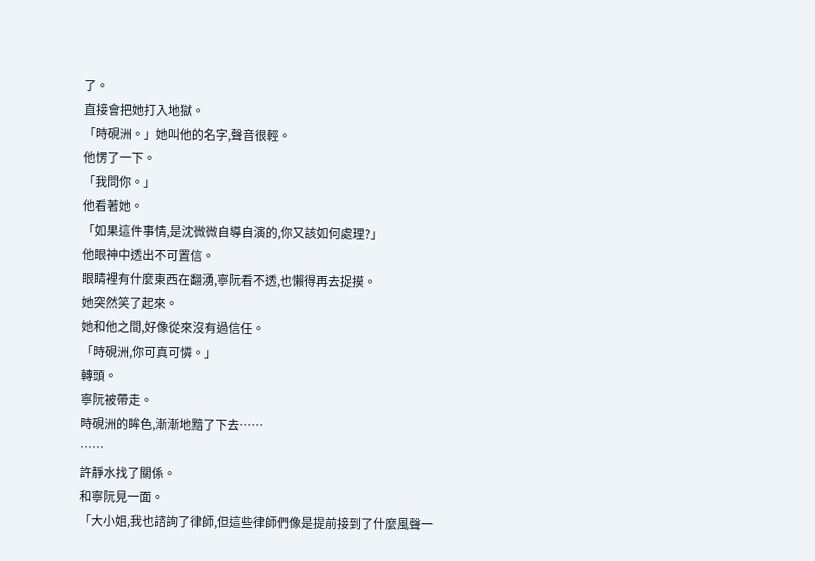了。
直接會把她打入地獄。
「時硯洲。」她叫他的名字,聲音很輕。
他愣了一下。
「我問你。」
他看著她。
「如果這件事情,是沈微微自導自演的,你又該如何處理?」
他眼神中透出不可置信。
眼睛裡有什麼東西在翻湧,寧阮看不透,也懶得再去捉摸。
她突然笑了起來。
她和他之間,好像從來沒有過信任。
「時硯洲,你可真可憐。」
轉頭。
寧阮被帶走。
時硯洲的眸色,漸漸地黯了下去……
……
許靜水找了關係。
和寧阮見一面。
「大小姐,我也諮詢了律師,但這些律師們像是提前接到了什麼風聲一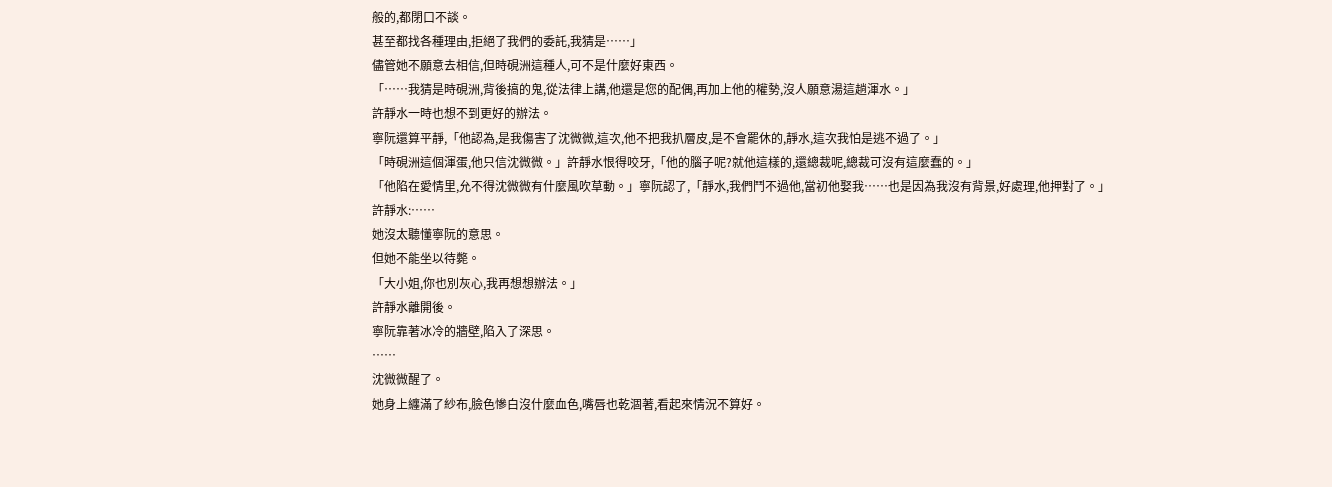般的,都閉口不談。
甚至都找各種理由,拒絕了我們的委託,我猜是……」
儘管她不願意去相信,但時硯洲這種人,可不是什麼好東西。
「……我猜是時硯洲,背後搞的鬼,從法律上講,他還是您的配偶,再加上他的權勢,沒人願意湯這趟渾水。」
許靜水一時也想不到更好的辦法。
寧阮還算平靜,「他認為,是我傷害了沈微微,這次,他不把我扒層皮,是不會罷休的,靜水,這次我怕是逃不過了。」
「時硯洲這個渾蛋,他只信沈微微。」許靜水恨得咬牙,「他的腦子呢?就他這樣的,還總裁呢,總裁可沒有這麼蠢的。」
「他陷在愛情里,允不得沈微微有什麼風吹草動。」寧阮認了,「靜水,我們鬥不過他,當初他娶我……也是因為我沒有背景,好處理,他押對了。」
許靜水:……
她沒太聽懂寧阮的意思。
但她不能坐以待斃。
「大小姐,你也別灰心,我再想想辦法。」
許靜水離開後。
寧阮靠著冰冷的牆壁,陷入了深思。
……
沈微微醒了。
她身上纏滿了紗布,臉色慘白沒什麼血色,嘴唇也乾涸著,看起來情況不算好。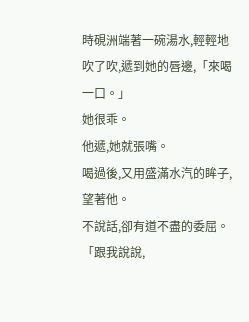時硯洲端著一碗湯水,輕輕地吹了吹,遞到她的唇邊,「來喝一口。」
她很乖。
他遞,她就張嘴。
喝過後,又用盛滿水汽的眸子,望著他。
不說話,卻有道不盡的委屈。
「跟我說說,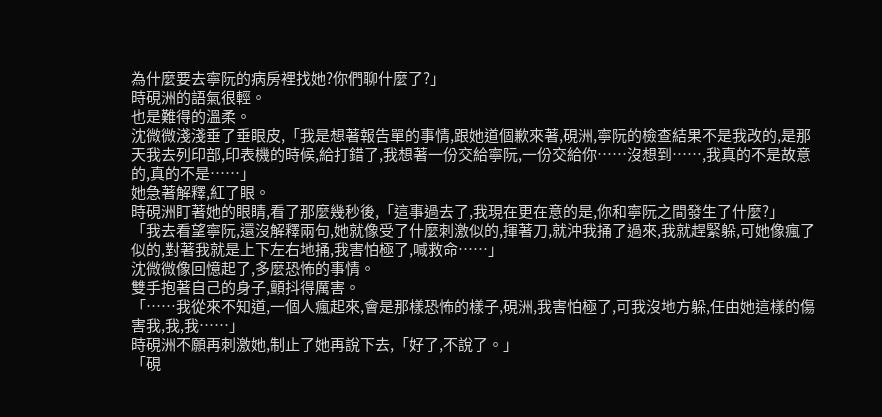為什麼要去寧阮的病房裡找她?你們聊什麼了?」
時硯洲的語氣很輕。
也是難得的溫柔。
沈微微淺淺垂了垂眼皮,「我是想著報告單的事情,跟她道個歉來著,硯洲,寧阮的檢查結果不是我改的,是那天我去列印部,印表機的時候,給打錯了,我想著一份交給寧阮,一份交給你……沒想到……,我真的不是故意的,真的不是……」
她急著解釋,紅了眼。
時硯洲盯著她的眼睛,看了那麼幾秒後,「這事過去了,我現在更在意的是,你和寧阮之間發生了什麼?」
「我去看望寧阮,還沒解釋兩句,她就像受了什麼刺激似的,揮著刀,就沖我捅了過來,我就趕緊躲,可她像瘋了似的,對著我就是上下左右地捅,我害怕極了,喊救命……」
沈微微像回憶起了,多麼恐怖的事情。
雙手抱著自己的身子,顫抖得厲害。
「……我從來不知道,一個人瘋起來,會是那樣恐怖的樣子,硯洲,我害怕極了,可我沒地方躲,任由她這樣的傷害我,我,我……」
時硯洲不願再刺激她,制止了她再說下去,「好了,不說了。」
「硯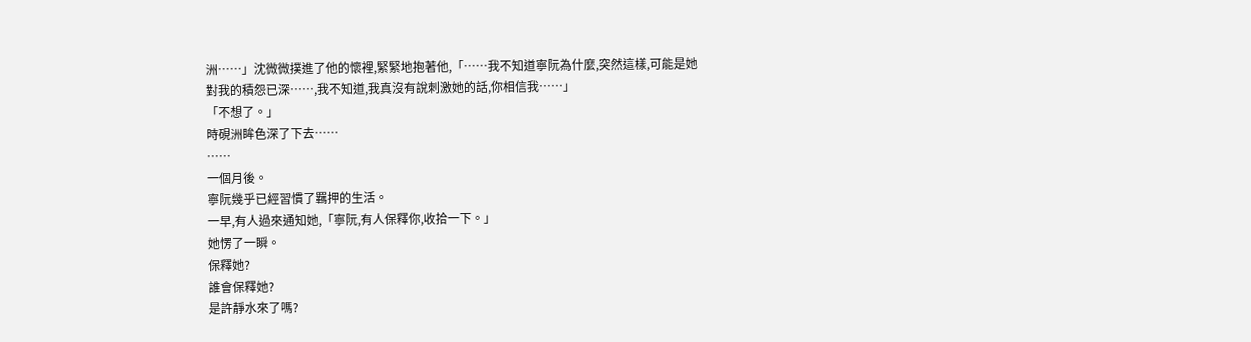洲……」沈微微撲進了他的懷裡,緊緊地抱著他,「……我不知道寧阮為什麼,突然這樣,可能是她對我的積怨已深……,我不知道,我真沒有說刺激她的話,你相信我……」
「不想了。」
時硯洲眸色深了下去……
……
一個月後。
寧阮幾乎已經習慣了羈押的生活。
一早,有人過來通知她,「寧阮,有人保釋你,收拾一下。」
她愣了一瞬。
保釋她?
誰會保釋她?
是許靜水來了嗎?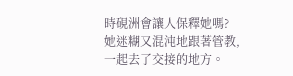時硯洲會讓人保釋她嗎?
她迷糊又混沌地跟著管教,一起去了交接的地方。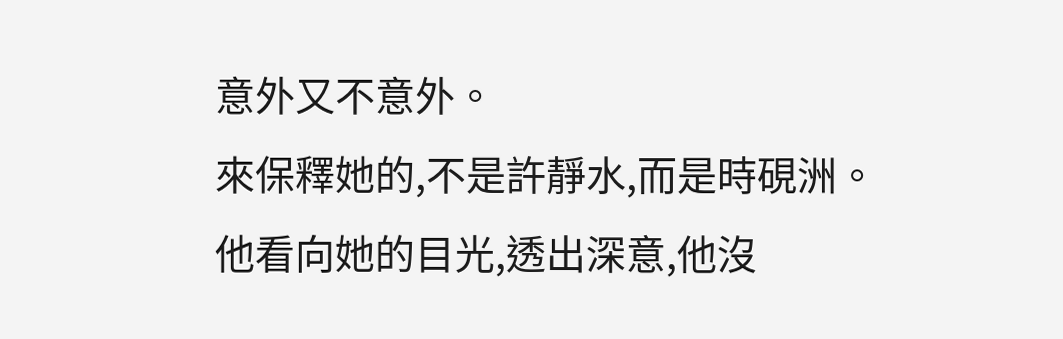意外又不意外。
來保釋她的,不是許靜水,而是時硯洲。
他看向她的目光,透出深意,他沒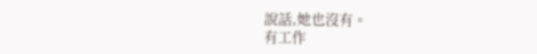說話,她也沒有。
有工作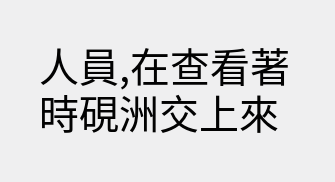人員,在查看著時硯洲交上來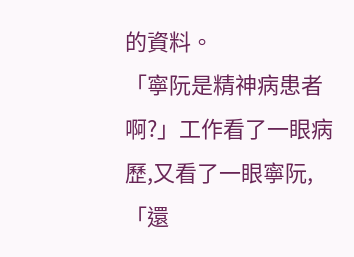的資料。
「寧阮是精神病患者啊?」工作看了一眼病歷,又看了一眼寧阮,「還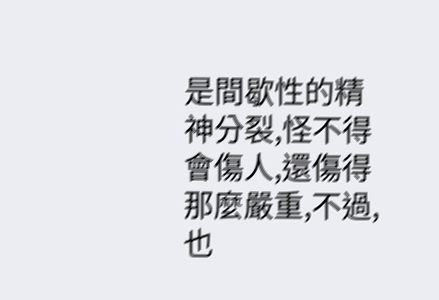是間歇性的精神分裂,怪不得會傷人,還傷得那麼嚴重,不過,也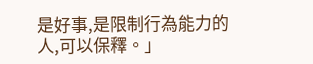是好事,是限制行為能力的人,可以保釋。」